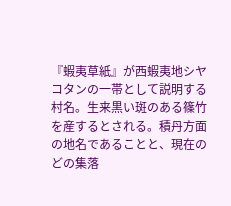『蝦夷草紙』が西蝦夷地シヤコタンの一帯として説明する村名。生来黒い斑のある篠竹を産するとされる。積丹方面の地名であることと、現在のどの集落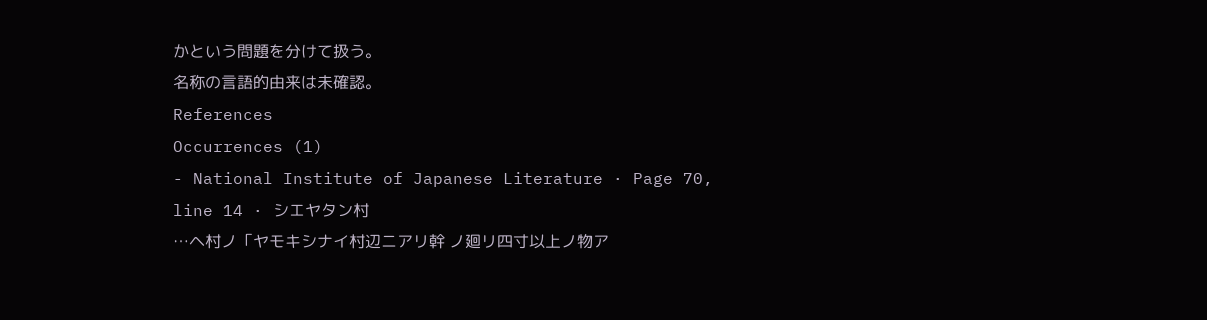かという問題を分けて扱う。
名称の言語的由来は未確認。
References
Occurrences (1)
- National Institute of Japanese Literature · Page 70, line 14 · シエヤタン村
…ヘ村ノ「ヤモキシナイ村辺ニアリ幹 ノ廻リ四寸以上ノ物ア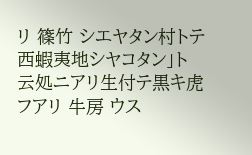リ 篠竹 シエヤタン村トテ西蝦夷地シヤコタン」ト 云処ニアリ生付テ黒キ虎フアリ 牛房 ウス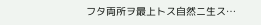フタ両所ヲ最上トス自然ニ生ス…